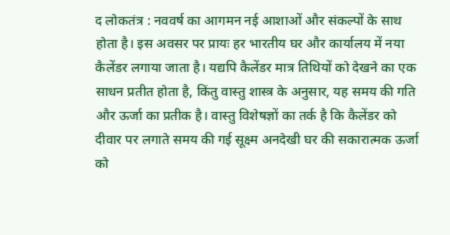द लोकतंत्र : नववर्ष का आगमन नई आशाओं और संकल्पों के साथ होता है। इस अवसर पर प्रायः हर भारतीय घर और कार्यालय में नया कैलेंडर लगाया जाता है। यद्यपि कैलेंडर मात्र तिथियों को देखने का एक साधन प्रतीत होता है, किंतु वास्तु शास्त्र के अनुसार, यह समय की गति और ऊर्जा का प्रतीक है। वास्तु विशेषज्ञों का तर्क है कि कैलेंडर को दीवार पर लगाते समय की गई सूक्ष्म अनदेखी घर की सकारात्मक ऊर्जा को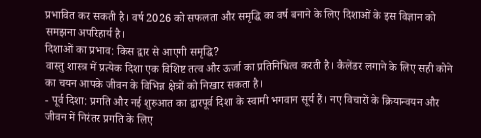प्रभावित कर सकती है। वर्ष 2026 को सफलता और समृद्धि का वर्ष बनाने के लिए दिशाओं के इस विज्ञान को समझना अपरिहार्य है।
दिशाओं का प्रभाव: किस द्वार से आएगी समृद्धि?
वास्तु शास्त्र में प्रत्येक दिशा एक विशिष्ट तत्व और ऊर्जा का प्रतिनिधित्व करती है। कैलेंडर लगाने के लिए सही कोने का चयन आपके जीवन के विभिन्न क्षेत्रों को निखार सकता है।
- पूर्व दिशा: प्रगति और नई शुरुआत का द्वारपूर्व दिशा के स्वामी भगवान सूर्य हैं। नए विचारों के क्रियान्वयन और जीवन में निरंतर प्रगति के लिए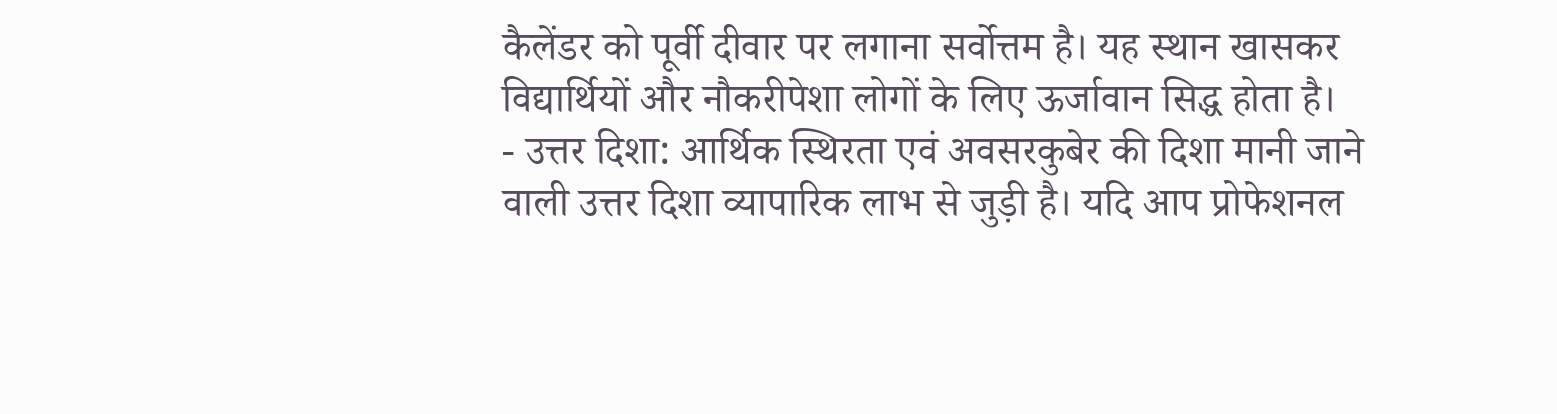कैलेंडर को पूर्वी दीवार पर लगाना सर्वोत्तम है। यह स्थान खासकर विद्यार्थियों और नौकरीपेशा लोगों के लिए ऊर्जावान सिद्ध होता है।
- उत्तर दिशा: आर्थिक स्थिरता एवं अवसरकुबेर की दिशा मानी जाने वाली उत्तर दिशा व्यापारिक लाभ से जुड़ी है। यदि आप प्रोफेशनल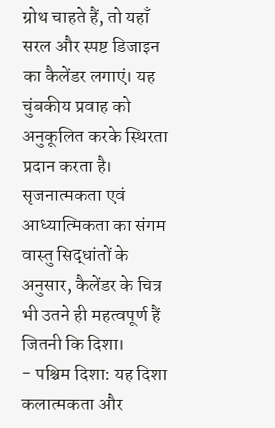ग्रोथ चाहते हैं, तो यहाँ सरल और स्पष्ट डिजाइन का कैलेंडर लगाएं। यह चुंबकीय प्रवाह को अनुकूलित करके स्थिरता प्रदान करता है।
सृजनात्मकता एवं आध्यात्मिकता का संगम
वास्तु सिद्धांतों के अनुसार, कैलेंडर के चित्र भी उतने ही महत्वपूर्ण हैं जितनी कि दिशा।
- पश्चिम दिशा: यह दिशा कलात्मकता और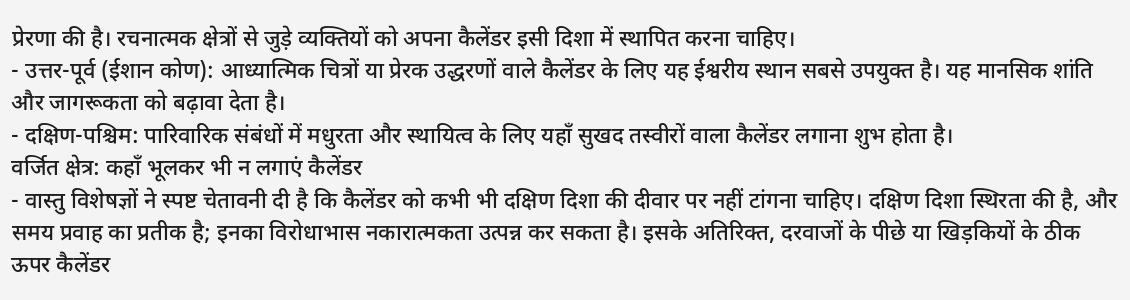प्रेरणा की है। रचनात्मक क्षेत्रों से जुड़े व्यक्तियों को अपना कैलेंडर इसी दिशा में स्थापित करना चाहिए।
- उत्तर-पूर्व (ईशान कोण): आध्यात्मिक चित्रों या प्रेरक उद्धरणों वाले कैलेंडर के लिए यह ईश्वरीय स्थान सबसे उपयुक्त है। यह मानसिक शांति और जागरूकता को बढ़ावा देता है।
- दक्षिण-पश्चिम: पारिवारिक संबंधों में मधुरता और स्थायित्व के लिए यहाँ सुखद तस्वीरों वाला कैलेंडर लगाना शुभ होता है।
वर्जित क्षेत्र: कहाँ भूलकर भी न लगाएं कैलेंडर
- वास्तु विशेषज्ञों ने स्पष्ट चेतावनी दी है कि कैलेंडर को कभी भी दक्षिण दिशा की दीवार पर नहीं टांगना चाहिए। दक्षिण दिशा स्थिरता की है, और समय प्रवाह का प्रतीक है; इनका विरोधाभास नकारात्मकता उत्पन्न कर सकता है। इसके अतिरिक्त, दरवाजों के पीछे या खिड़कियों के ठीक ऊपर कैलेंडर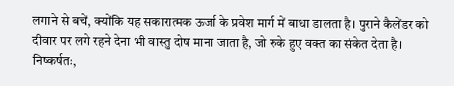लगाने से बचें, क्योंकि यह सकारात्मक ऊर्जा के प्रवेश मार्ग में बाधा डालता है। पुराने कैलेंडर को दीवार पर लगे रहने देना भी वास्तु दोष माना जाता है, जो रुके हुए वक्त का संकेत देता है।
निष्कर्षतः,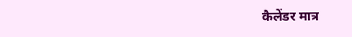कैलेंडर मात्र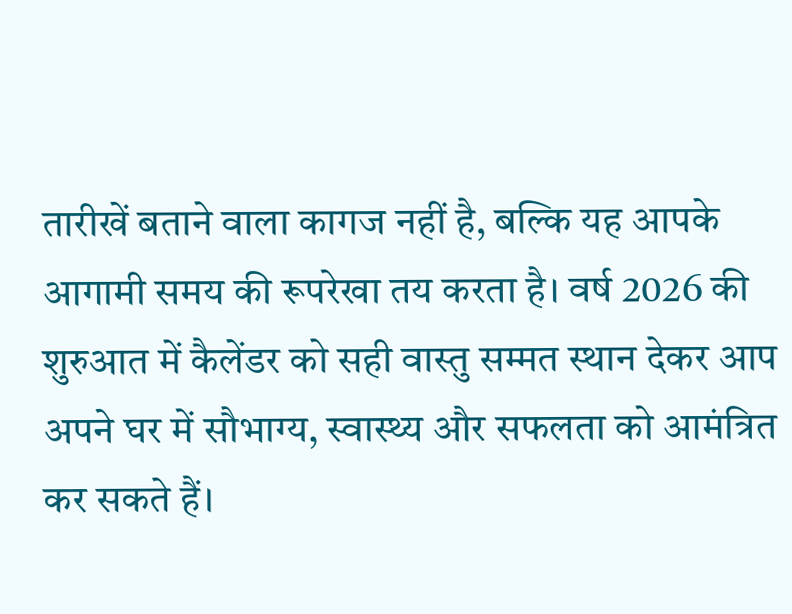तारीखें बताने वाला कागज नहीं है, बल्कि यह आपके आगामी समय की रूपरेखा तय करता है। वर्ष 2026 की शुरुआत में कैलेंडर को सही वास्तु सम्मत स्थान देकर आप अपने घर में सौभाग्य, स्वास्थ्य और सफलता को आमंत्रित कर सकते हैं।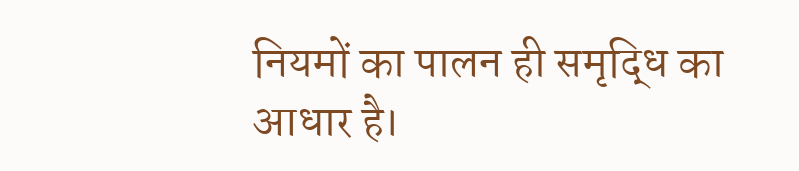नियमों का पालन ही समृद्धि का आधार है।